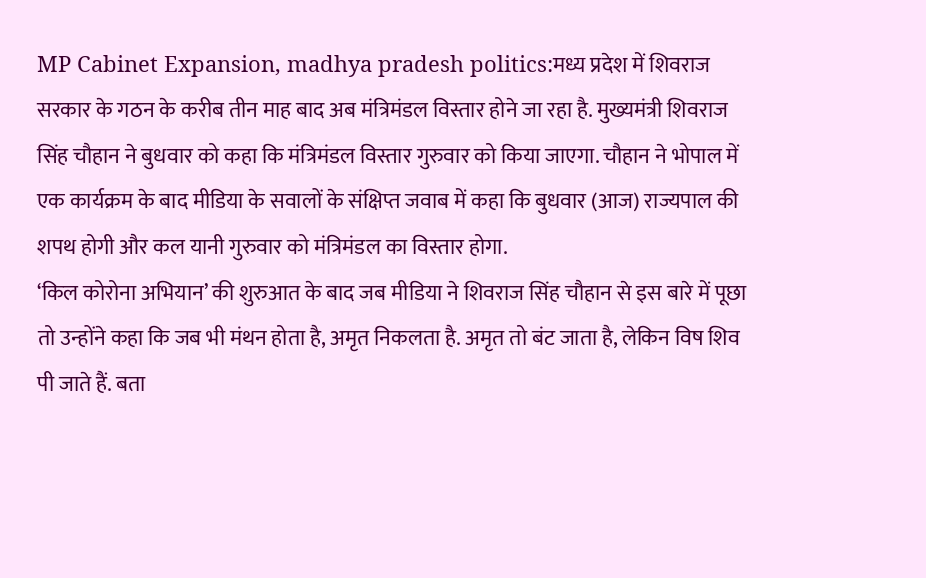MP Cabinet Expansion, madhya pradesh politics:मध्य प्रदेश में शिवराज सरकार के गठन के करीब तीन माह बाद अब मंत्रिमंडल विस्तार होने जा रहा है. मुख्यमंत्री शिवराज सिंह चौहान ने बुधवार को कहा कि मंत्रिमंडल विस्तार गुरुवार को किया जाएगा. चौहान ने भोपाल में एक कार्यक्रम के बाद मीडिया के सवालों के संक्षिप्त जवाब में कहा कि बुधवार (आज) राज्यपाल की शपथ होगी और कल यानी गुरुवार को मंत्रिमंडल का विस्तार होगा.
‘किल कोरोना अभियान’ की शुरुआत के बाद जब मीडिया ने शिवराज सिंह चौहान से इस बारे में पूछा तो उन्होंने कहा कि जब भी मंथन होता है, अमृत निकलता है. अमृत तो बंट जाता है, लेकिन विष शिव पी जाते हैं. बता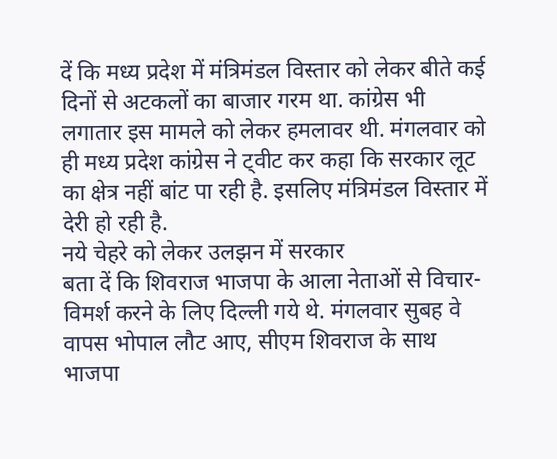दें कि मध्य प्रदेश में मंत्रिमंडल विस्तार को लेकर बीते कई दिनों से अटकलों का बाजार गरम था. कांग्रेस भी लगातार इस मामले को लेकर हमलावर थी. मंगलवार को ही मध्य प्रदेश कांग्रेस ने ट्वीट कर कहा कि सरकार लूट का क्षेत्र नहीं बांट पा रही है. इसलिए मंत्रिमंडल विस्तार में देरी हो रही है.
नये चेहरे को लेकर उलझन में सरकार
बता दें कि शिवराज भाजपा के आला नेताओं से विचार-विमर्श करने के लिए दिल्ली गये थे. मंगलवार सुबह वे वापस भोपाल लौट आए, सीएम शिवराज के साथ भाजपा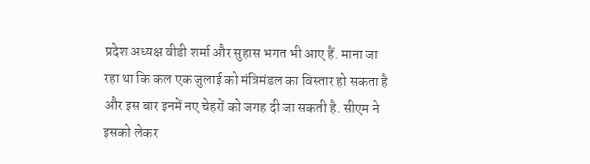प्रदेश अध्यक्ष वीडी शर्मा और सुहास भगत भी आए हैं. माना जा रहा था कि कल एक जुलाई को मंत्रिमंडल का विस्तार हो सकता है और इस बार इनमें नए चेहरों को जगह दी जा सकती है. सीएम ने इसको लेकर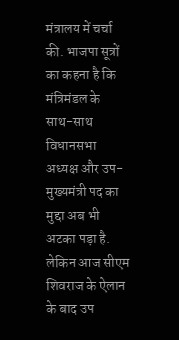मंत्रालय में चर्चा की. भाजपा सूत्रों का कहना है कि मंत्रिमंडल के साथ-साथ विधानसभा अध्यक्ष और उप-मुख्यमंत्री पद का मुद्दा अब भी अटका पड़ा है.
लेकिन आज सीएम शिवराज के ऐलान के बाद उप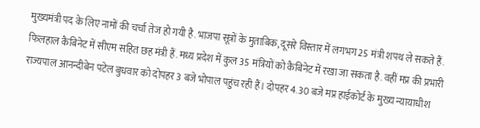मुख्यमंत्री पद के लिए नामों की चर्चा तेज हो गयी है. भाजपा सूत्रों के मुताबिक, दूसरे विस्तार में लगभग 25 मंत्री शपथ ले सकते हैं. फिलहाल कैबिनेट में सीएम सहित छह मंत्री हैं. मध्य प्रदेश में कुल 35 मंत्रियों को कैबिनेट में रखा जा सकता है. वहीं मप्र की प्रभारी राज्यपाल आनन्दीबेन पटेल बुधवार को दोपहर 3 बजे भोपाल पहुंच रही हैं। दोपहर 4.30 बजे मप्र हाईकोर्ट के मुख्य न्यायाधीश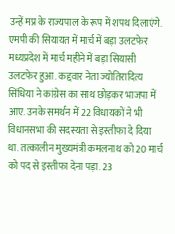उन्हें मप्र के राज्यपाल के रूप में शपथ दिलाएंगे.
एमपी की सियायत में मार्च में बड़ा उलटफेर
मध्यप्रदेश में मार्च महीने में बड़ा सियासी उलटफेर हुआ. कद्दवार नेता ज्योतिरादित्य सिंधिया ने कांग्रेस का साथ छोड़कर भाजपा में आए. उनके समर्थन में 22 विधायकों ने भी विधानसभा की सदस्यता से इस्तीफा दे दिया था. तत्कालीन मुख्यमंत्री कमलनाथ को 20 मार्च को पद से इस्तीफा देना पड़ा. 23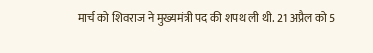मार्च को शिवराज ने मुख्यमंत्री पद की शपथ ली थी. 21 अप्रैल को 5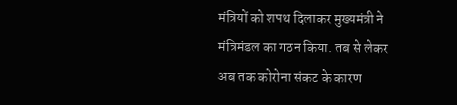मंत्रियों को शपथ दिलाकर मुख्यमंत्री ने मंत्रिमंडल का गठन किया. तब से लेकर अब तक कोरोना संकट के कारण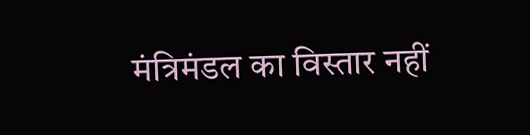मंत्रिमंडल का विस्तार नहीं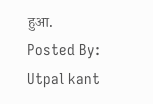हुआ.
Posted By: Utpal kant